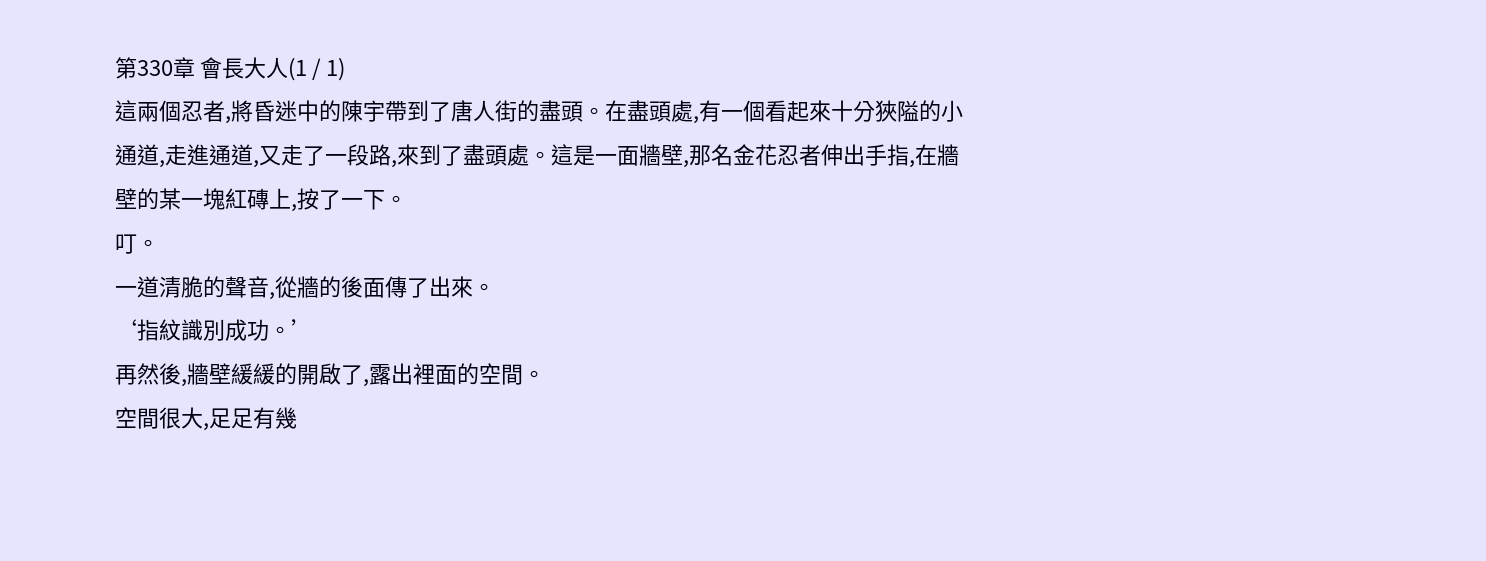第330章 會長大人(1 / 1)
這兩個忍者,將昏迷中的陳宇帶到了唐人街的盡頭。在盡頭處,有一個看起來十分狹隘的小通道,走進通道,又走了一段路,來到了盡頭處。這是一面牆壁,那名金花忍者伸出手指,在牆壁的某一塊紅磚上,按了一下。
叮。
一道清脆的聲音,從牆的後面傳了出來。
‘指紋識別成功。’
再然後,牆壁緩緩的開啟了,露出裡面的空間。
空間很大,足足有幾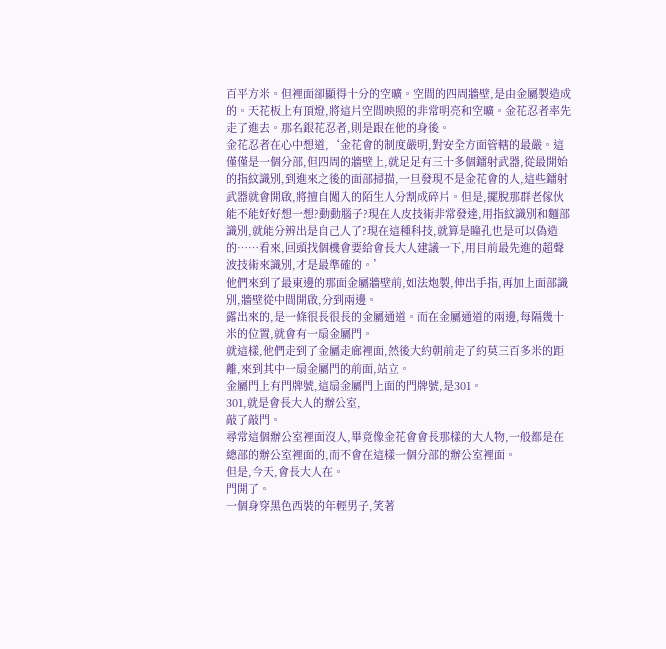百平方米。但裡面卻顯得十分的空曠。空間的四周牆壁,是由金屬製造成的。天花板上有頂燈,將這片空間映照的非常明亮和空曠。金花忍者率先走了進去。那名銀花忍者,則是跟在他的身後。
金花忍者在心中想道,‘金花會的制度嚴明,對安全方面管轄的最嚴。這僅僅是一個分部,但四周的牆壁上,就足足有三十多個鐳射武器,從最開始的指紋識別,到進來之後的面部掃描,一旦發現不是金花會的人,這些鐳射武器就會開啟,將擅自闖入的陌生人分割成碎片。但是,擺脫那群老傢伙能不能好好想一想?動動腦子?現在人皮技術非常發達,用指紋識別和麵部識別,就能分辨出是自己人了?現在這種科技,就算是瞳孔也是可以偽造的……看來,回頭找個機會要給會長大人建議一下,用目前最先進的超聲波技術來識別,才是最準確的。’
他們來到了最東邊的那面金屬牆壁前,如法炮製,伸出手指,再加上面部識別,牆壁從中間開啟,分到兩邊。
露出來的,是一條很長很長的金屬通道。而在金屬通道的兩邊,每隔幾十米的位置,就會有一扇金屬門。
就這樣,他們走到了金屬走廊裡面,然後大約朝前走了約莫三百多米的距離,來到其中一扇金屬門的前面,站立。
金屬門上有門牌號,這扇金屬門上面的門牌號,是301。
301,就是會長大人的辦公室,
敲了敲門。
尋常這個辦公室裡面沒人,畢竟像金花會會長那樣的大人物,一般都是在總部的辦公室裡面的,而不會在這樣一個分部的辦公室裡面。
但是,今天,會長大人在。
門開了。
一個身穿黑色西裝的年輕男子,笑著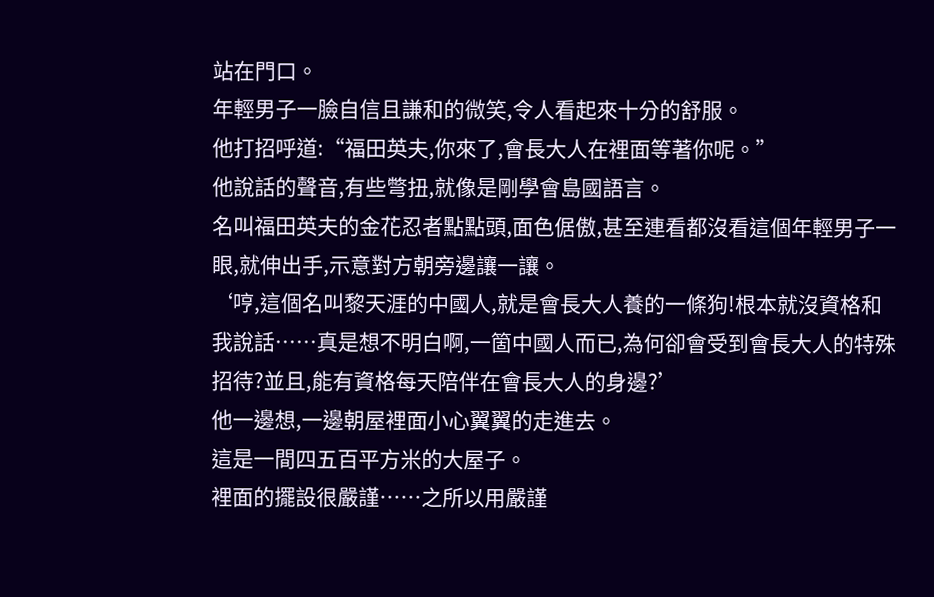站在門口。
年輕男子一臉自信且謙和的微笑,令人看起來十分的舒服。
他打招呼道:“福田英夫,你來了,會長大人在裡面等著你呢。”
他說話的聲音,有些彆扭,就像是剛學會島國語言。
名叫福田英夫的金花忍者點點頭,面色倨傲,甚至連看都沒看這個年輕男子一眼,就伸出手,示意對方朝旁邊讓一讓。
‘哼,這個名叫黎天涯的中國人,就是會長大人養的一條狗!根本就沒資格和我說話……真是想不明白啊,一箇中國人而已,為何卻會受到會長大人的特殊招待?並且,能有資格每天陪伴在會長大人的身邊?’
他一邊想,一邊朝屋裡面小心翼翼的走進去。
這是一間四五百平方米的大屋子。
裡面的擺設很嚴謹……之所以用嚴謹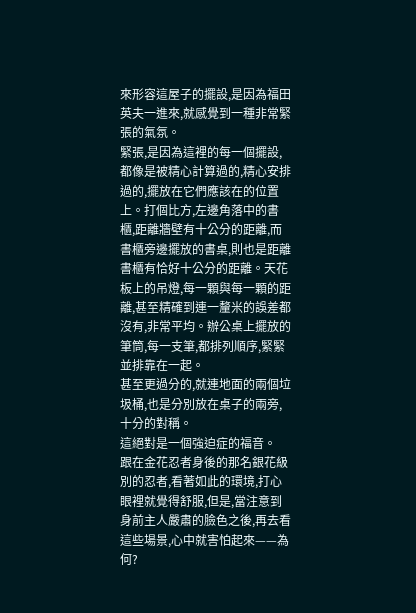來形容這屋子的擺設,是因為福田英夫一進來,就感覺到一種非常緊張的氣氛。
緊張,是因為這裡的每一個擺設,都像是被精心計算過的,精心安排過的,擺放在它們應該在的位置上。打個比方,左邊角落中的書櫃,距離牆壁有十公分的距離,而書櫃旁邊擺放的書桌,則也是距離書櫃有恰好十公分的距離。天花板上的吊燈,每一顆與每一顆的距離,甚至精確到連一釐米的誤差都沒有,非常平均。辦公桌上擺放的筆筒,每一支筆,都排列順序,緊緊並排靠在一起。
甚至更過分的,就連地面的兩個垃圾桶,也是分別放在桌子的兩旁,十分的對稱。
這絕對是一個強迫症的福音。
跟在金花忍者身後的那名銀花級別的忍者,看著如此的環境,打心眼裡就覺得舒服,但是,當注意到身前主人嚴肅的臉色之後,再去看這些場景,心中就害怕起來——為何?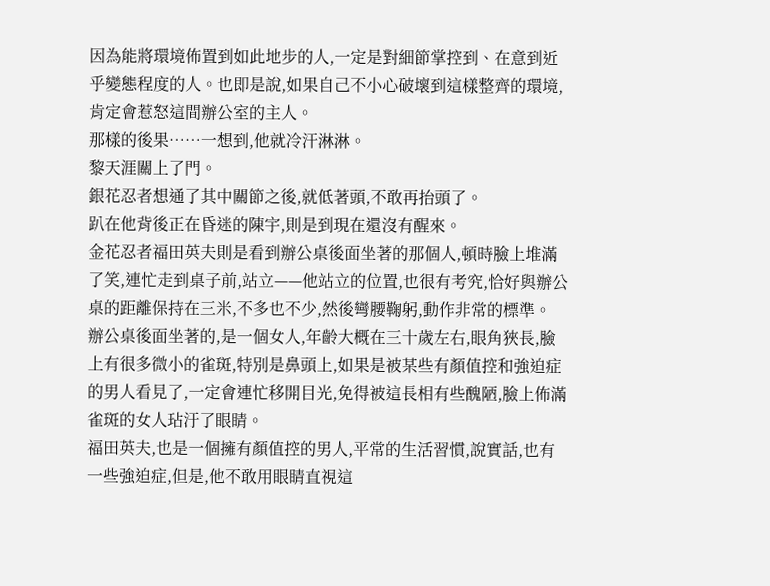因為能將環境佈置到如此地步的人,一定是對細節掌控到、在意到近乎變態程度的人。也即是說,如果自己不小心破壞到這樣整齊的環境,肯定會惹怒這間辦公室的主人。
那樣的後果……一想到,他就冷汗淋淋。
黎天涯關上了門。
銀花忍者想通了其中關節之後,就低著頭,不敢再抬頭了。
趴在他背後正在昏迷的陳宇,則是到現在還沒有醒來。
金花忍者福田英夫則是看到辦公桌後面坐著的那個人,頓時臉上堆滿了笑,連忙走到桌子前,站立——他站立的位置,也很有考究,恰好與辦公桌的距離保持在三米,不多也不少,然後彎腰鞠躬,動作非常的標準。
辦公桌後面坐著的,是一個女人,年齡大概在三十歲左右,眼角狹長,臉上有很多微小的雀斑,特別是鼻頭上,如果是被某些有顏值控和強迫症的男人看見了,一定會連忙移開目光,免得被這長相有些醜陋,臉上佈滿雀斑的女人玷汙了眼睛。
福田英夫,也是一個擁有顏值控的男人,平常的生活習慣,說實話,也有一些強迫症,但是,他不敢用眼睛直視這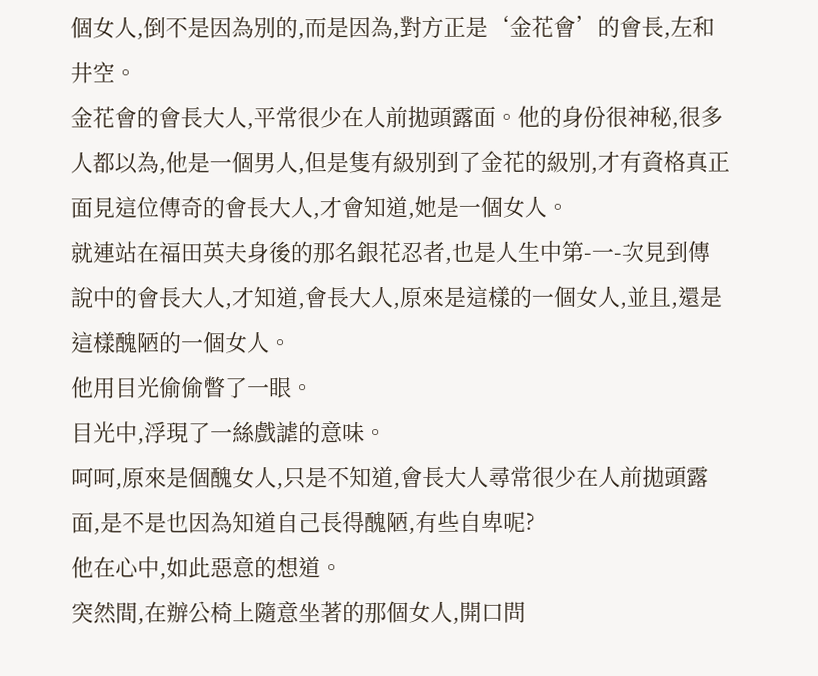個女人,倒不是因為別的,而是因為,對方正是‘金花會’的會長,左和井空。
金花會的會長大人,平常很少在人前拋頭露面。他的身份很神秘,很多人都以為,他是一個男人,但是隻有級別到了金花的級別,才有資格真正面見這位傳奇的會長大人,才會知道,她是一個女人。
就連站在福田英夫身後的那名銀花忍者,也是人生中第-一-次見到傳說中的會長大人,才知道,會長大人,原來是這樣的一個女人,並且,還是這樣醜陋的一個女人。
他用目光偷偷瞥了一眼。
目光中,浮現了一絲戲謔的意味。
呵呵,原來是個醜女人,只是不知道,會長大人尋常很少在人前拋頭露面,是不是也因為知道自己長得醜陋,有些自卑呢?
他在心中,如此惡意的想道。
突然間,在辦公椅上隨意坐著的那個女人,開口問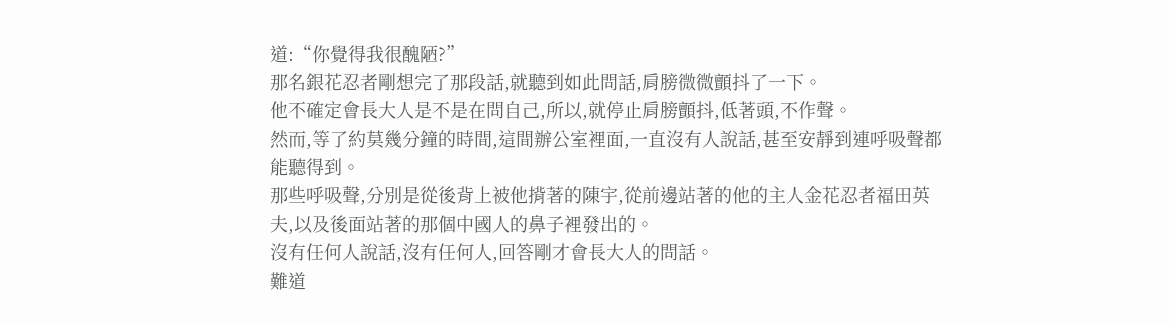道:“你覺得我很醜陋?”
那名銀花忍者剛想完了那段話,就聽到如此問話,肩膀微微顫抖了一下。
他不確定會長大人是不是在問自己,所以,就停止肩膀顫抖,低著頭,不作聲。
然而,等了約莫幾分鐘的時間,這間辦公室裡面,一直沒有人說話,甚至安靜到連呼吸聲都能聽得到。
那些呼吸聲,分別是從後背上被他揹著的陳宇,從前邊站著的他的主人金花忍者福田英夫,以及後面站著的那個中國人的鼻子裡發出的。
沒有任何人說話,沒有任何人,回答剛才會長大人的問話。
難道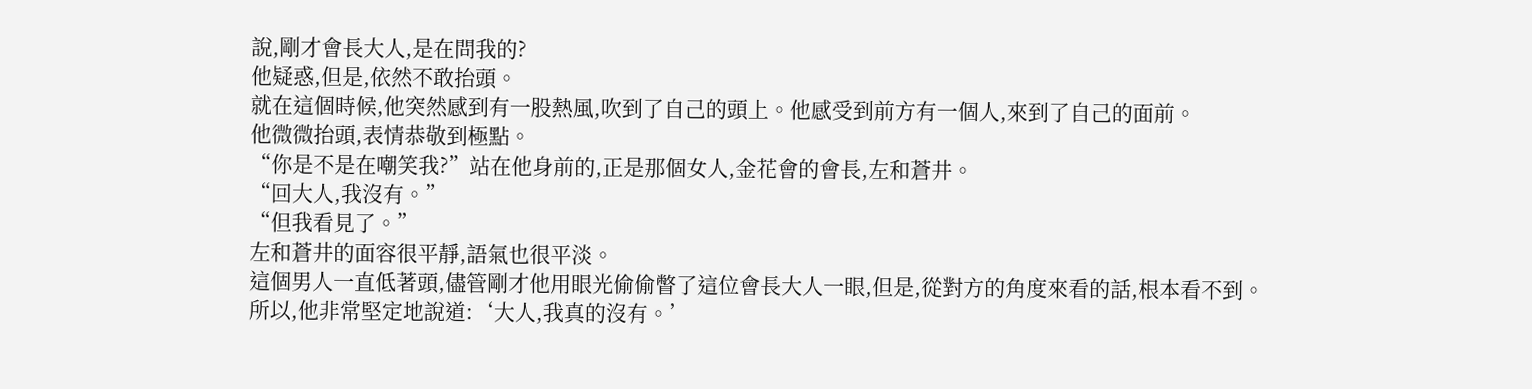說,剛才會長大人,是在問我的?
他疑惑,但是,依然不敢抬頭。
就在這個時候,他突然感到有一股熱風,吹到了自己的頭上。他感受到前方有一個人,來到了自己的面前。
他微微抬頭,表情恭敬到極點。
“你是不是在嘲笑我?”站在他身前的,正是那個女人,金花會的會長,左和蒼井。
“回大人,我沒有。”
“但我看見了。”
左和蒼井的面容很平靜,語氣也很平淡。
這個男人一直低著頭,儘管剛才他用眼光偷偷瞥了這位會長大人一眼,但是,從對方的角度來看的話,根本看不到。
所以,他非常堅定地說道:‘大人,我真的沒有。’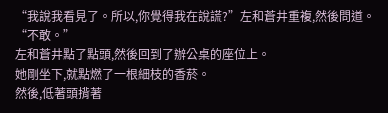“我說我看見了。所以,你覺得我在說謊?”左和蒼井重複,然後問道。
“不敢。”
左和蒼井點了點頭,然後回到了辦公桌的座位上。
她剛坐下,就點燃了一根細枝的香菸。
然後,低著頭揹著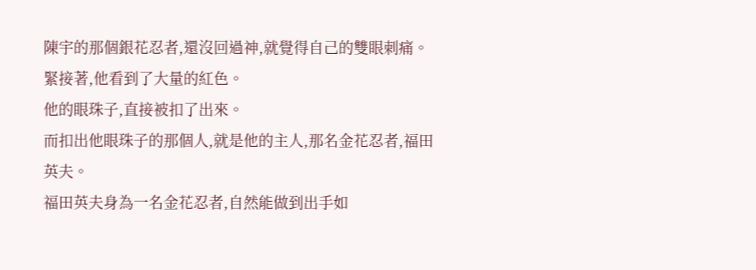陳宇的那個銀花忍者,還沒回過神,就覺得自己的雙眼刺痛。
緊接著,他看到了大量的紅色。
他的眼珠子,直接被扣了出來。
而扣出他眼珠子的那個人,就是他的主人,那名金花忍者,福田英夫。
福田英夫身為一名金花忍者,自然能做到出手如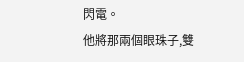閃電。
他將那兩個眼珠子,雙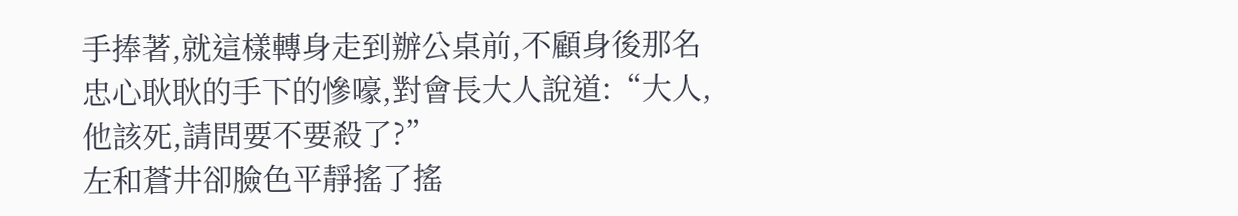手捧著,就這樣轉身走到辦公桌前,不顧身後那名忠心耿耿的手下的慘嚎,對會長大人說道:“大人,他該死,請問要不要殺了?”
左和蒼井卻臉色平靜搖了搖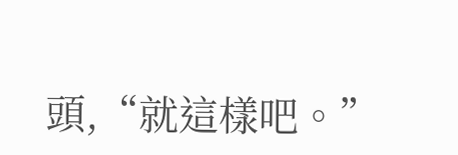頭,“就這樣吧。”